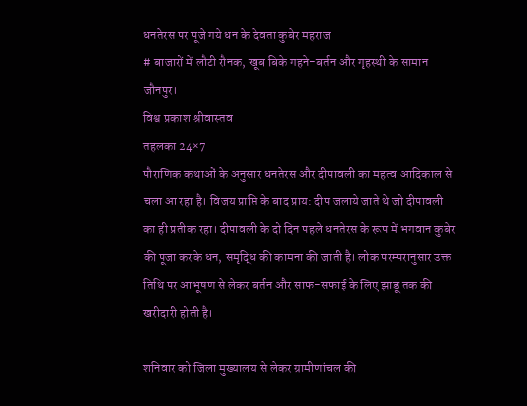धनतेरस पर पूजे गये धन के देवता कुबेर महराज
# बाजारों में लौटी रौनक, खूब बिके गहने-बर्तन और गृहस्थी के सामान
जौनपुर।
विश्व प्रकाश श्रीवास्तव
तहलका 24×7
पौराणिक कथाओं के अनुसार धनतेरस और दीपावली का महत्व आदिकाल से चला आ रहा है। विजय प्राप्ति के बाद प्राय: दीप जलाये जाते थे जो दीपावली का ही प्रतीक रहा। दीपावली के दो दिन पहले धनतेरस के रूप में भगवान कुबेर की पूजा करके धन, समृद्धि की कामना की जाती है। लोक परम्परानुसार उक्त तिथि पर आभूषण से लेकर बर्तन और साफ-सफाई के लिए झाडू तक की खरीदारी होती है।

शनिवार को जिला मुख्यालय से लेकर ग्रामीणांचल की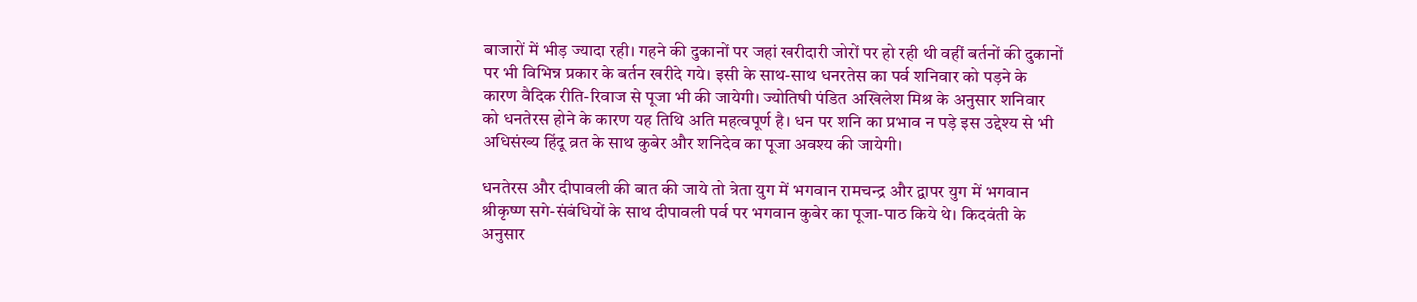बाजारों में भीड़ ज्यादा रही। गहने की दुकानों पर जहां खरीदारी जोरों पर हो रही थी वहीं बर्तनों की दुकानों पर भी विभिन्न प्रकार के बर्तन खरीदे गये। इसी के साथ-साथ धनरतेस का पर्व शनिवार को पड़ने के कारण वैदिक रीति-रिवाज से पूजा भी की जायेगी। ज्योतिषी पंडित अखिलेश मिश्र के अनुसार शनिवार को धनतेरस होने के कारण यह तिथि अति महत्वपूर्ण है। धन पर शनि का प्रभाव न पड़े इस उद्देश्य से भी अधिसंख्य हिंदू व्रत के साथ कुबेर और शनिदेव का पूजा अवश्य की जायेगी।

धनतेरस और दीपावली की बात की जाये तो त्रेता युग में भगवान रामचन्द्र और द्वापर युग में भगवान श्रीकृष्ण सगे-संबंधियों के साथ दीपावली पर्व पर भगवान कुबेर का पूजा-पाठ किये थे। किदवंती के अनुसार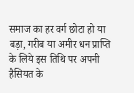समाज का हर वर्ग छोटा हो या बड़ा, गरीब या अमीर धन प्राप्ति के लिये इस तिथि पर अपनी हैसियत के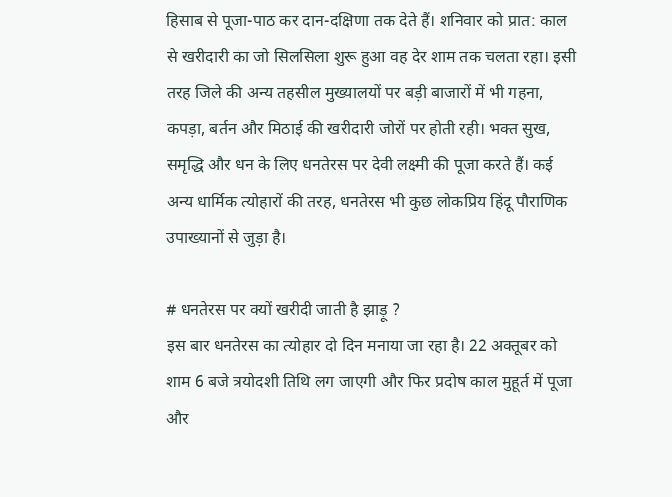हिसाब से पूजा-पाठ कर दान-दक्षिणा तक देते हैं। शनिवार को प्रात: काल से खरीदारी का जो सिलसिला शुरू हुआ वह देर शाम तक चलता रहा। इसी तरह जिले की अन्य तहसील मुख्यालयों पर बड़ी बाजारों में भी गहना, कपड़ा, बर्तन और मिठाई की खरीदारी जोरों पर होती रही। भक्त सुख, समृद्धि और धन के लिए धनतेरस पर देवी लक्ष्मी की पूजा करते हैं। कई अन्य धार्मिक त्योहारों की तरह, धनतेरस भी कुछ लोकप्रिय हिंदू पौराणिक उपाख्यानों से जुड़ा है।

# धनतेरस पर क्यों खरीदी जाती है झाड़ू ?
इस बार धनतेरस का त्योहार दो दिन मनाया जा रहा है। 22 अक्तूबर को शाम 6 बजे त्रयोदशी तिथि लग जाएगी और फिर प्रदोष काल मुहूर्त में पूजा और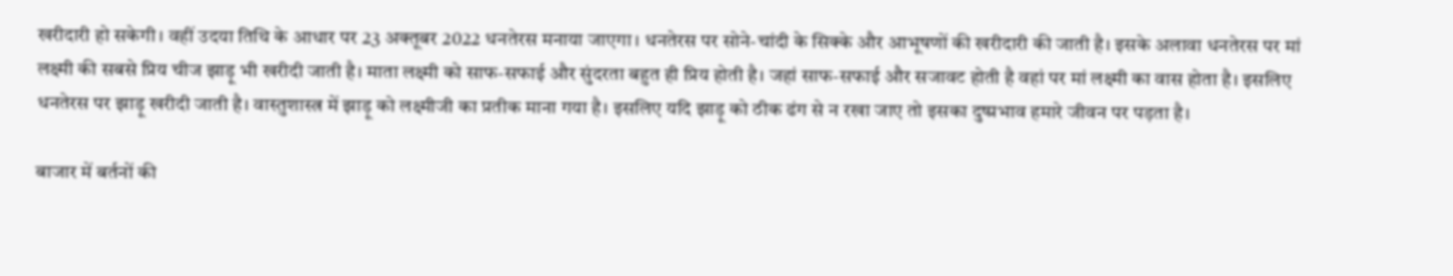खरीदारी हो सकेगी। वहीं उदया तिथि के आधार पर 23 अक्तूबर 2022 धनतेरस मनाया जाएगा। धनतेरस पर सोने-चांदी के सिक्के और आभूषणों की खरीदारी की जाती है। इसके अलावा धनतेरस पर मां लक्ष्मी की सबसे प्रिय चीज झाड़ू भी खरीदी जाती है। माता लक्ष्मी को साफ-सफाई और सुंदरता बहुत ही प्रिय होती है। जहां साफ-सफाई और सजावट होती है वहां पर मां लक्ष्मी का वास होता है। इसलिए धनतेरस पर झाड़ू खरीदी जाती है। वास्तुशास्त्र में झाड़ू को लक्ष्मीजी का प्रतीक माना गया है। इसलिए यदि झाड़ू को ठीक ढंग से न रखा जाए तो इसका दुष्प्रभाव हमारे जीवन पर पड़ता है।

बाजार में बर्तनों की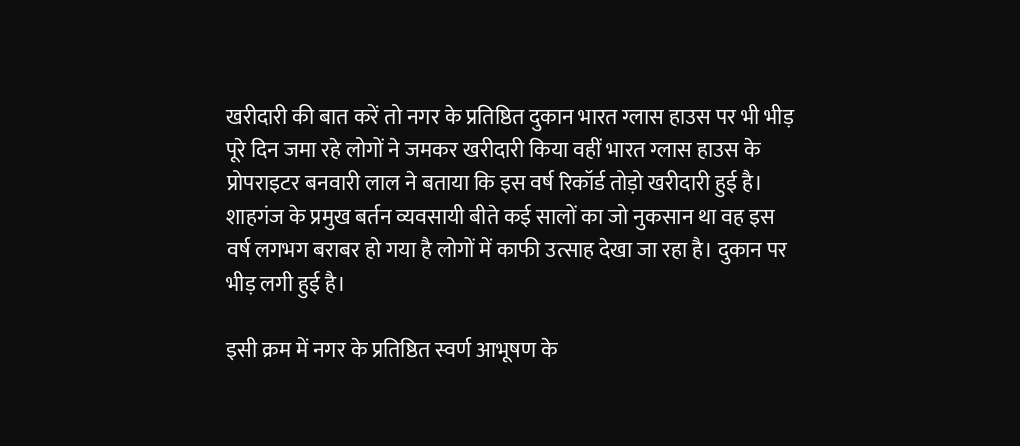खरीदारी की बात करें तो नगर के प्रतिष्ठित दुकान भारत ग्लास हाउस पर भी भीड़ पूरे दिन जमा रहे लोगों ने जमकर खरीदारी किया वहीं भारत ग्लास हाउस के प्रोपराइटर बनवारी लाल ने बताया कि इस वर्ष रिकॉर्ड तोड़ो खरीदारी हुई है। शाहगंज के प्रमुख बर्तन व्यवसायी बीते कई सालों का जो नुकसान था वह इस वर्ष लगभग बराबर हो गया है लोगों में काफी उत्साह देखा जा रहा है। दुकान पर भीड़ लगी हुई है।

इसी क्रम में नगर के प्रतिष्ठित स्वर्ण आभूषण के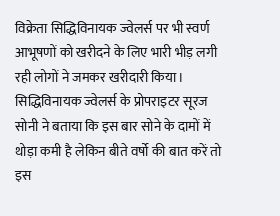विक्रेता सिद्धिविनायक ज्वेलर्स पर भी स्वर्ण आभूषणों को खरीदने के लिए भारी भीड़ लगी रही लोगों ने जमकर खरीदारी किया। सिद्धिविनायक ज्वेलर्स के प्रोपराइटर सूरज सोनी ने बताया कि इस बार सोने के दामों में थोड़ा कमी है लेकिन बीते वर्षो की बात करें तो इस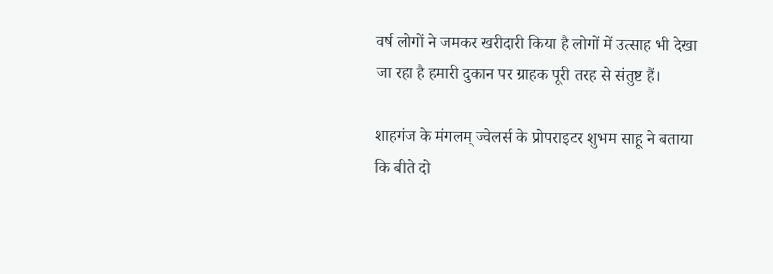वर्ष लोगों ने जमकर खरीदारी किया है लोगों में उत्साह भी देखा जा रहा है हमारी दुकान पर ग्राहक पूरी तरह से संतुष्ट हैं।

शाहगंज के मंगलम् ज्वेलर्स के प्रोपराइटर शुभम साहू ने बताया कि बीते दो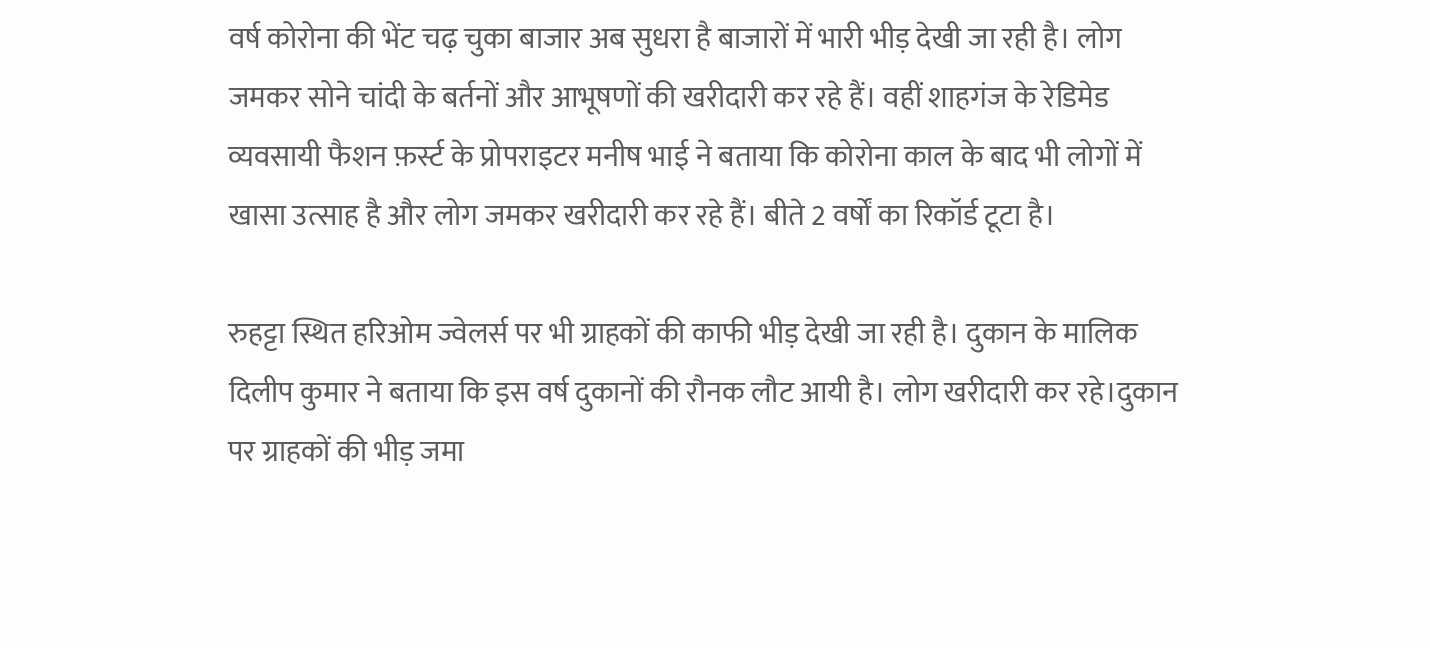वर्ष कोरोना की भेंट चढ़ चुका बाजार अब सुधरा है बाजारों में भारी भीड़ देखी जा रही है। लोग जमकर सोने चांदी के बर्तनों और आभूषणों की खरीदारी कर रहे हैं। वहीं शाहगंज के रेडिमेड व्यवसायी फैशन फ़र्स्ट के प्रोपराइटर मनीष भाई ने बताया कि कोरोना काल के बाद भी लोगों में खासा उत्साह है और लोग जमकर खरीदारी कर रहे हैं। बीते 2 वर्षों का रिकॉर्ड टूटा है।

रुहट्टा स्थित हरिओम ज्वेलर्स पर भी ग्राहकों की काफी भीड़ देखी जा रही है। दुकान के मालिक दिलीप कुमार ने बताया कि इस वर्ष दुकानों की रौनक लौट आयी है। लोग खरीदारी कर रहे।दुकान पर ग्राहकों की भीड़ जमा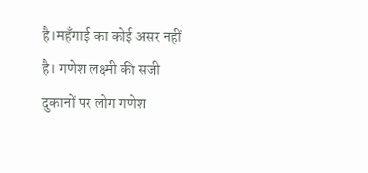है।महँगाई का कोई असर नहीं है। गणेश लक्ष्मी की सजी दुकानों पर लोग गणेश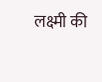लक्ष्मी की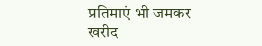प्रतिमाएं भी जमकर खरीद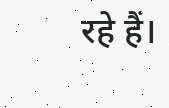रहे हैं।